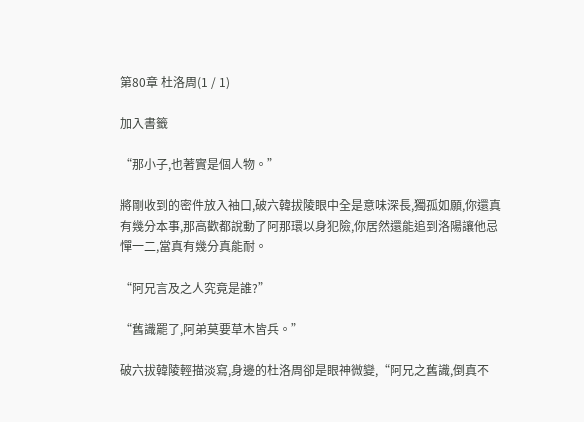第80章 杜洛周(1 / 1)

加入書籤

“那小子,也著實是個人物。”

將剛收到的密件放入袖口,破六韓拔陵眼中全是意味深長,獨孤如願,你還真有幾分本事,那高歡都說動了阿那環以身犯險,你居然還能追到洛陽讓他忌憚一二,當真有幾分真能耐。

“阿兄言及之人究竟是誰?”

“舊識罷了,阿弟莫要草木皆兵。”

破六拔韓陵輕描淡寫,身邊的杜洛周卻是眼神微變,“阿兄之舊識,倒真不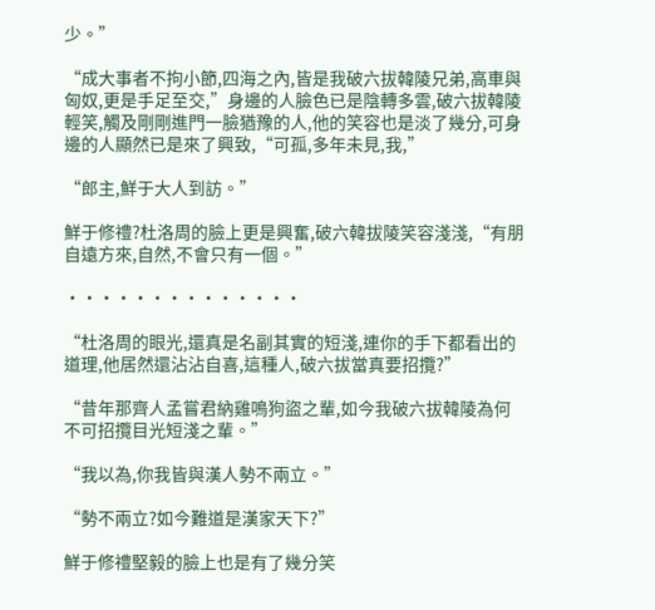少。”

“成大事者不拘小節,四海之內,皆是我破六拔韓陵兄弟,高車與匈奴,更是手足至交,”身邊的人臉色已是陰轉多雲,破六拔韓陵輕笑,觸及剛剛進門一臉猶豫的人,他的笑容也是淡了幾分,可身邊的人顯然已是來了興致,“可孤,多年未見,我,”

“郎主,鮮于大人到訪。”

鮮于修禮?杜洛周的臉上更是興奮,破六韓拔陵笑容淺淺,“有朋自遠方來,自然,不會只有一個。”

••••••••••••••

“杜洛周的眼光,還真是名副其實的短淺,連你的手下都看出的道理,他居然還沾沾自喜,這種人,破六拔當真要招攬?”

“昔年那齊人孟嘗君納雞鳴狗盜之輩,如今我破六拔韓陵為何不可招攬目光短淺之輩。”

“我以為,你我皆與漢人勢不兩立。”

“勢不兩立?如今難道是漢家天下?”

鮮于修禮堅毅的臉上也是有了幾分笑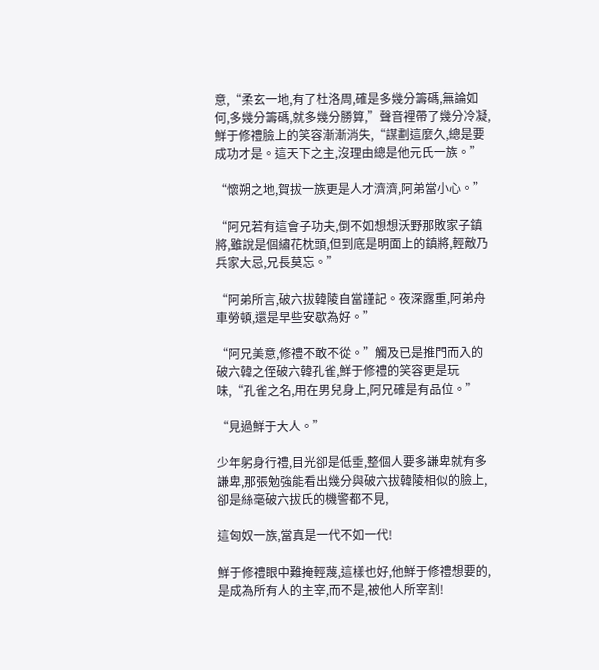意,“柔玄一地,有了杜洛周,確是多幾分籌碼,無論如何,多幾分籌碼,就多幾分勝算,”聲音裡帶了幾分冷凝,鮮于修禮臉上的笑容漸漸消失,“謀劃這麼久,總是要成功才是。這天下之主,沒理由總是他元氏一族。”

“懷朔之地,賀拔一族更是人才濟濟,阿弟當小心。”

“阿兄若有這會子功夫,倒不如想想沃野那敗家子鎮將,雖說是個繡花枕頭,但到底是明面上的鎮將,輕敵乃兵家大忌,兄長莫忘。”

“阿弟所言,破六拔韓陵自當謹記。夜深露重,阿弟舟車勞頓,還是早些安歇為好。”

“阿兄美意,修禮不敢不從。”觸及已是推門而入的破六韓之侄破六韓孔雀,鮮于修禮的笑容更是玩味,“孔雀之名,用在男兒身上,阿兄確是有品位。”

“見過鮮于大人。”

少年躬身行禮,目光卻是低垂,整個人要多謙卑就有多謙卑,那張勉強能看出幾分與破六拔韓陵相似的臉上,卻是絲毫破六拔氏的機警都不見,

這匈奴一族,當真是一代不如一代!

鮮于修禮眼中難掩輕蔑,這樣也好,他鮮于修禮想要的,是成為所有人的主宰,而不是,被他人所宰割!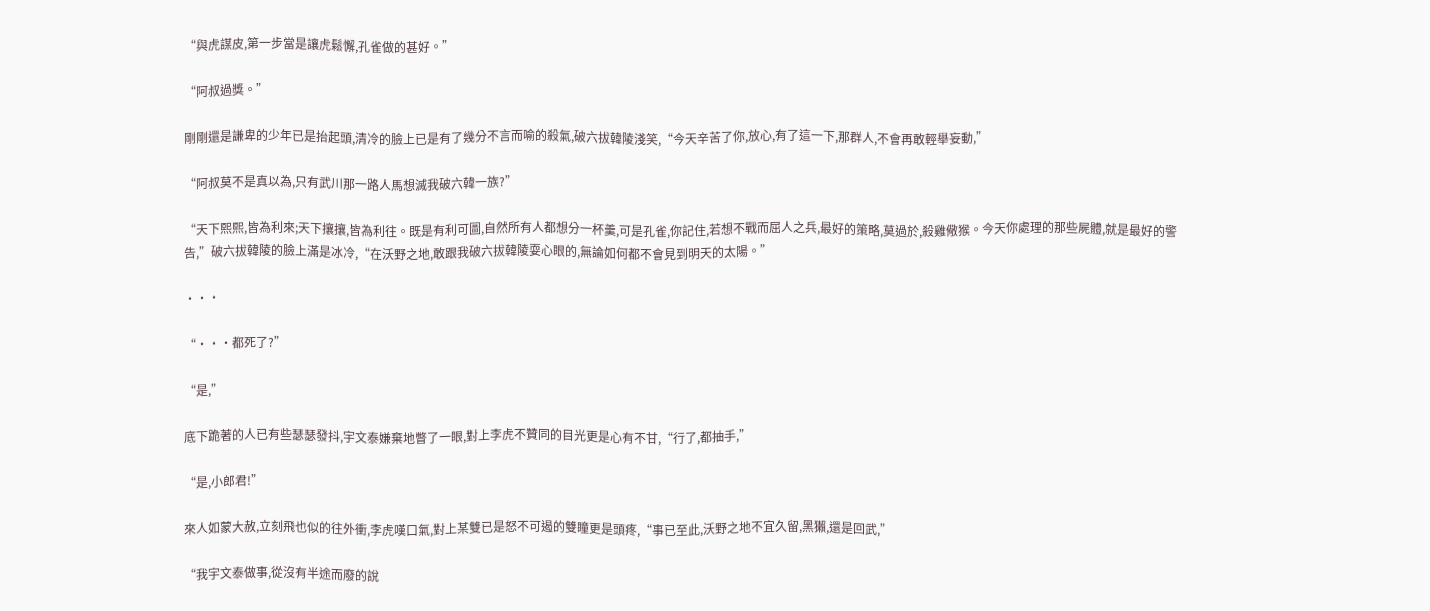“與虎謀皮,第一步當是讓虎鬆懈,孔雀做的甚好。”

“阿叔過獎。”

剛剛還是謙卑的少年已是抬起頭,清冷的臉上已是有了幾分不言而喻的殺氣,破六拔韓陵淺笑,“今天辛苦了你,放心,有了這一下,那群人,不會再敢輕舉妄動,”

“阿叔莫不是真以為,只有武川那一路人馬想滅我破六韓一族?”

“天下熙熙,皆為利來;天下攘攘,皆為利往。既是有利可圖,自然所有人都想分一杯羹,可是孔雀,你記住,若想不戰而屈人之兵,最好的策略,莫過於,殺雞儆猴。今天你處理的那些屍體,就是最好的警告,”破六拔韓陵的臉上滿是冰冷,“在沃野之地,敢跟我破六拔韓陵耍心眼的,無論如何都不會見到明天的太陽。”

•••

“•••都死了?”

“是,”

底下跪著的人已有些瑟瑟發抖,宇文泰嫌棄地瞥了一眼,對上李虎不贊同的目光更是心有不甘,“行了,都抽手,”

“是,小郎君!”

來人如蒙大赦,立刻飛也似的往外衝,李虎嘆口氣,對上某雙已是怒不可遏的雙瞳更是頭疼,“事已至此,沃野之地不宜久留,黑獺,還是回武,”

“我宇文泰做事,從沒有半途而廢的說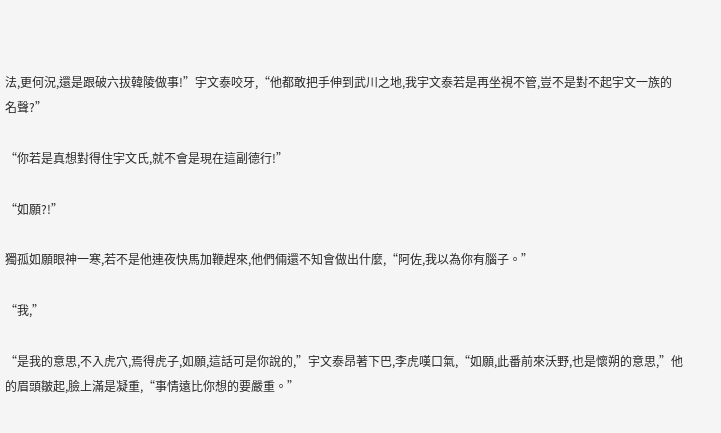法,更何況,還是跟破六拔韓陵做事!”宇文泰咬牙,“他都敢把手伸到武川之地,我宇文泰若是再坐視不管,豈不是對不起宇文一族的名聲?”

“你若是真想對得住宇文氏,就不會是現在這副德行!”

“如願?!”

獨孤如願眼神一寒,若不是他連夜快馬加鞭趕來,他們倆還不知會做出什麼,“阿佐,我以為你有腦子。”

“我,”

“是我的意思,不入虎穴,焉得虎子,如願,這話可是你說的,”宇文泰昂著下巴,李虎嘆口氣,“如願,此番前來沃野,也是懷朔的意思,”他的眉頭皺起,臉上滿是凝重,“事情遠比你想的要嚴重。”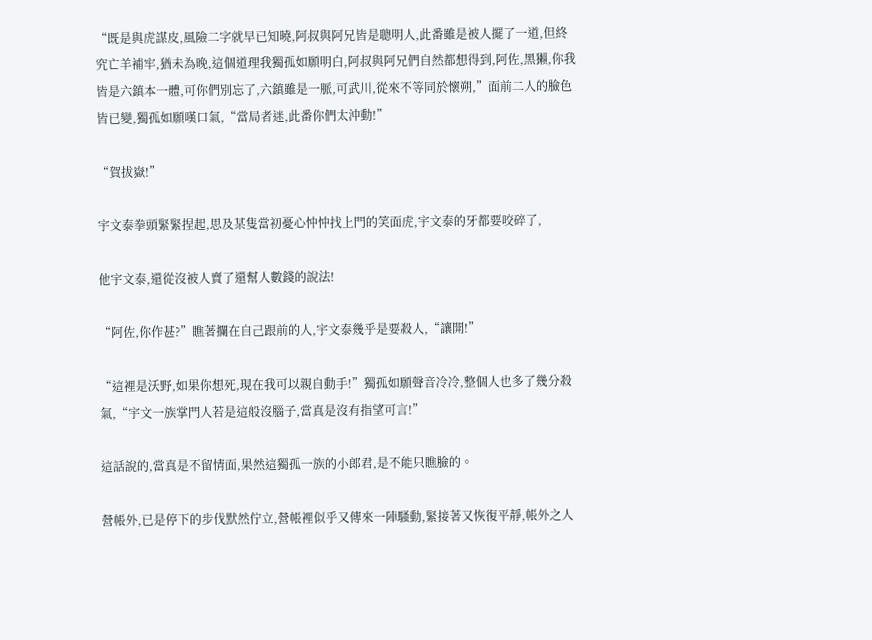“既是與虎謀皮,風險二字就早已知曉,阿叔與阿兄皆是聰明人,此番雖是被人擺了一道,但終究亡羊補牢,猶未為晚,這個道理我獨孤如願明白,阿叔與阿兄們自然都想得到,阿佐,黑獺,你我皆是六鎮本一體,可你們別忘了,六鎮雖是一脈,可武川,從來不等同於懷朔,”面前二人的臉色皆已變,獨孤如願嘆口氣,“當局者迷,此番你們太沖動!”

“賀拔嶽!”

宇文泰拳頭緊緊捏起,思及某隻當初憂心忡忡找上門的笑面虎,宇文泰的牙都要咬碎了,

他宇文泰,還從沒被人賣了還幫人數錢的說法!

“阿佐,你作甚?”瞧著攔在自己跟前的人,宇文泰幾乎是要殺人,“讓開!”

“這裡是沃野,如果你想死,現在我可以親自動手!”獨孤如願聲音冷冷,整個人也多了幾分殺氣,“宇文一族掌門人若是這般沒腦子,當真是沒有指望可言!”

這話說的,當真是不留情面,果然這獨孤一族的小郎君,是不能只瞧臉的。

營帳外,已是停下的步伐默然佇立,營帳裡似乎又傳來一陣騷動,緊接著又恢復平靜,帳外之人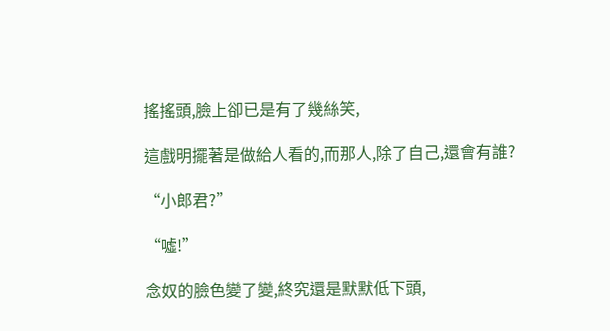搖搖頭,臉上卻已是有了幾絲笑,

這戲明擺著是做給人看的,而那人,除了自己,還會有誰?

“小郎君?”

“噓!”

念奴的臉色變了變,終究還是默默低下頭,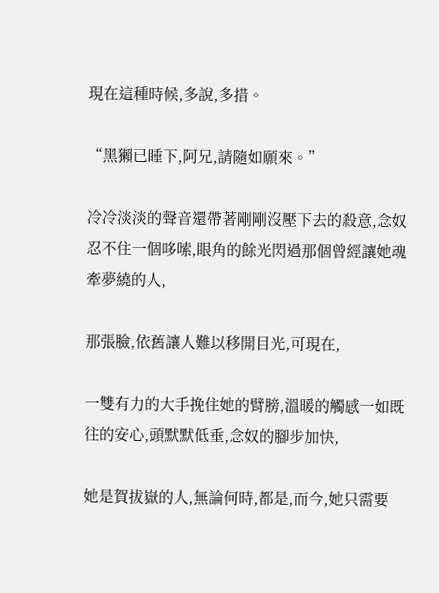現在這種時候,多說,多措。

“黑獺已睡下,阿兄,請隨如願來。”

冷冷淡淡的聲音還帶著剛剛沒壓下去的殺意,念奴忍不住一個哆嗦,眼角的餘光閃過那個曾經讓她魂牽夢繞的人,

那張臉,依舊讓人難以移開目光,可現在,

一雙有力的大手挽住她的臂膀,溫暖的觸感一如既往的安心,頭默默低垂,念奴的腳步加快,

她是賀拔嶽的人,無論何時,都是,而今,她只需要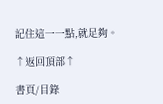記住這一一點,就足夠。

↑返回頂部↑

書頁/目錄